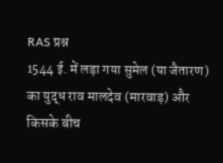RAS प्रश्न
1544 ई. में लड़ा गया सुमेल (या जैतारण) का युद्ध राव मालदेव (मारवाड़) और किसके बीच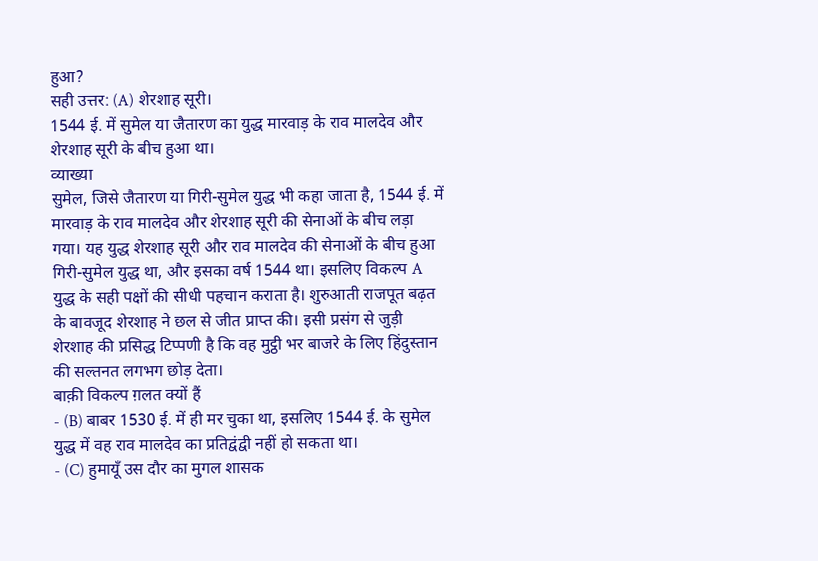हुआ?
सही उत्तर: (A) शेरशाह सूरी।
1544 ई. में सुमेल या जैतारण का युद्ध मारवाड़ के राव मालदेव और शेरशाह सूरी के बीच हुआ था।
व्याख्या
सुमेल, जिसे जैतारण या गिरी-सुमेल युद्ध भी कहा जाता है, 1544 ई. में मारवाड़ के राव मालदेव और शेरशाह सूरी की सेनाओं के बीच लड़ा गया। यह युद्ध शेरशाह सूरी और राव मालदेव की सेनाओं के बीच हुआ गिरी-सुमेल युद्ध था, और इसका वर्ष 1544 था। इसलिए विकल्प A युद्ध के सही पक्षों की सीधी पहचान कराता है। शुरुआती राजपूत बढ़त के बावजूद शेरशाह ने छल से जीत प्राप्त की। इसी प्रसंग से जुड़ी शेरशाह की प्रसिद्ध टिप्पणी है कि वह मुट्ठी भर बाजरे के लिए हिंदुस्तान की सल्तनत लगभग छोड़ देता।
बाक़ी विकल्प ग़लत क्यों हैं
- (B) बाबर 1530 ई. में ही मर चुका था, इसलिए 1544 ई. के सुमेल युद्ध में वह राव मालदेव का प्रतिद्वंद्वी नहीं हो सकता था।
- (C) हुमायूँ उस दौर का मुगल शासक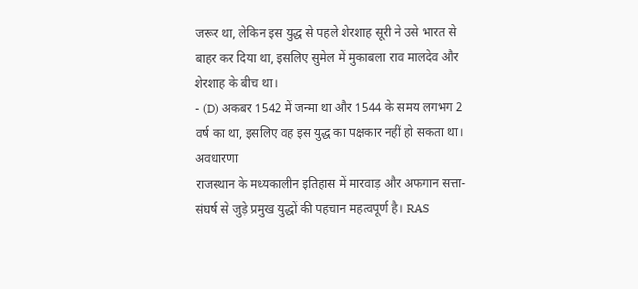जरूर था, लेकिन इस युद्ध से पहले शेरशाह सूरी ने उसे भारत से बाहर कर दिया था, इसलिए सुमेल में मुकाबला राव मालदेव और शेरशाह के बीच था।
- (D) अकबर 1542 में जन्मा था और 1544 के समय लगभग 2 वर्ष का था, इसलिए वह इस युद्ध का पक्षकार नहीं हो सकता था।
अवधारणा
राजस्थान के मध्यकालीन इतिहास में मारवाड़ और अफगान सत्ता-संघर्ष से जुड़े प्रमुख युद्धों की पहचान महत्वपूर्ण है। RAS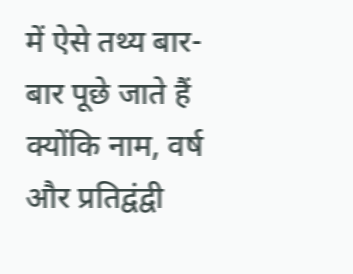में ऐसे तथ्य बार-बार पूछे जाते हैं क्योंकि नाम, वर्ष और प्रतिद्वंद्वी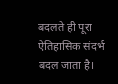बदलते ही पूरा ऐतिहासिक संदर्भ बदल जाता है।